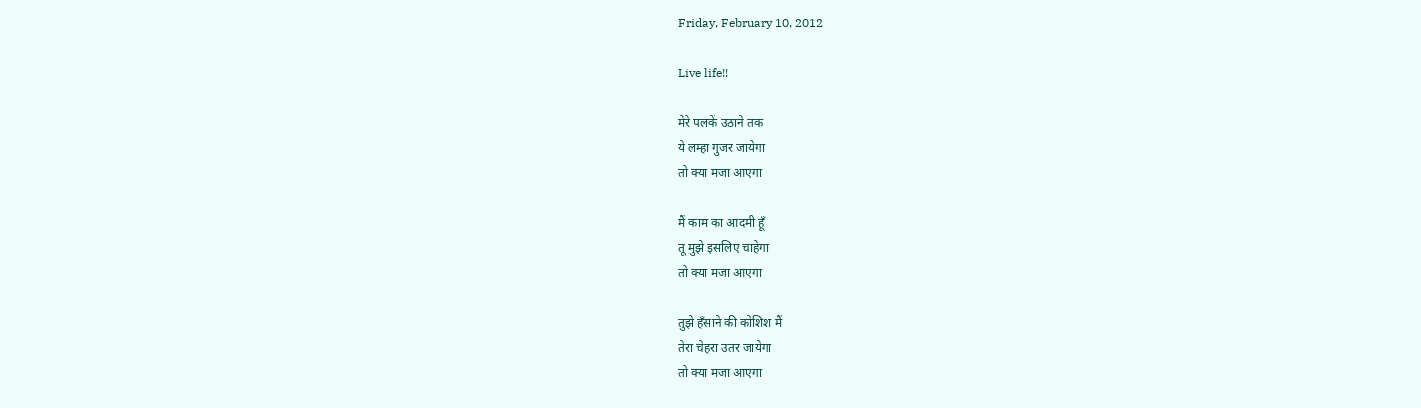Friday, February 10, 2012

Live life!!

मेरे पलकें उठाने तक
ये लम्हा गुजर जायेगा
तो क्या मजा आएगा

मैं काम का आदमी हूँ
तू मुझे इसलिए चाहेगा
तो क्या मजा आएगा

तुझे हँसाने की कोशिश मैं
तेरा चेहरा उतर जायेगा
तो क्या मजा आएगा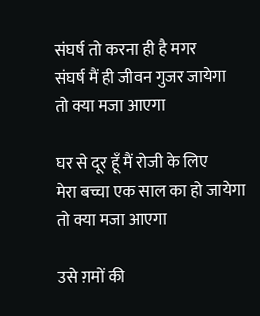संघर्ष तो करना ही है मगर
संघर्ष मैं ही जीवन गुजर जायेगा
तो क्या मजा आएगा

घर से दूर हूँ मैं रोजी के लिए
मेरा बच्चा एक साल का हो जायेगा
तो क्या मजा आएगा

उसे ग़मों की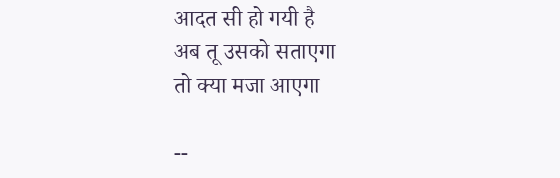आदत सी हो गयी है
अब तू उसको सताएगा
तो क्या मजा आएगा

--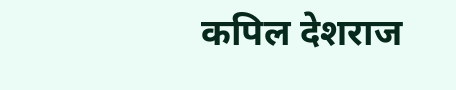कपिल देशराज